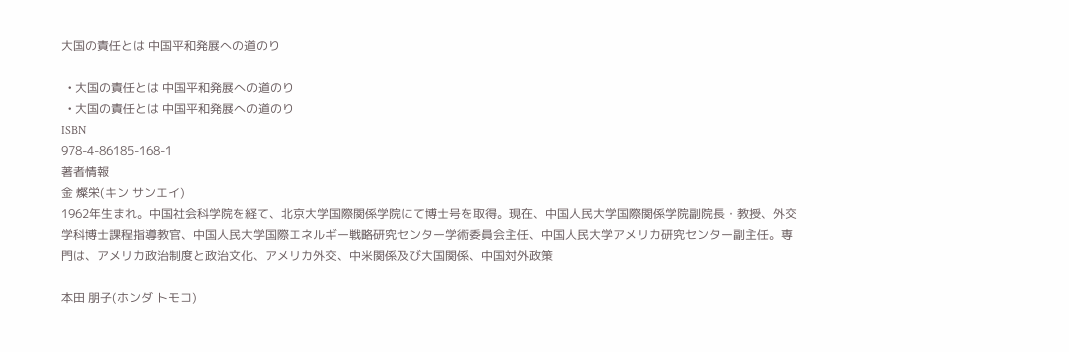大国の責任とは 中国平和発展への道のり

  • 大国の責任とは 中国平和発展への道のり
  • 大国の責任とは 中国平和発展への道のり
ISBN
978-4-86185-168-1
著者情報
金 燦栄(キン サンエイ)
1962年生まれ。中国社会科学院を経て、北京大学国際関係学院にて博士号を取得。現在、中国人民大学国際関係学院副院長・教授、外交学科博士課程指導教官、中国人民大学国際エネルギー戦略研究センター学術委員会主任、中国人民大学アメリカ研究センター副主任。専門は、アメリカ政治制度と政治文化、アメリカ外交、中米関係及び大国関係、中国対外政策

本田 朋子(ホンダ トモコ)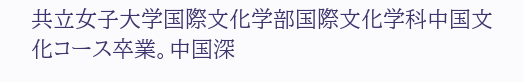共立女子大学国際文化学部国際文化学科中国文化コース卒業。中国深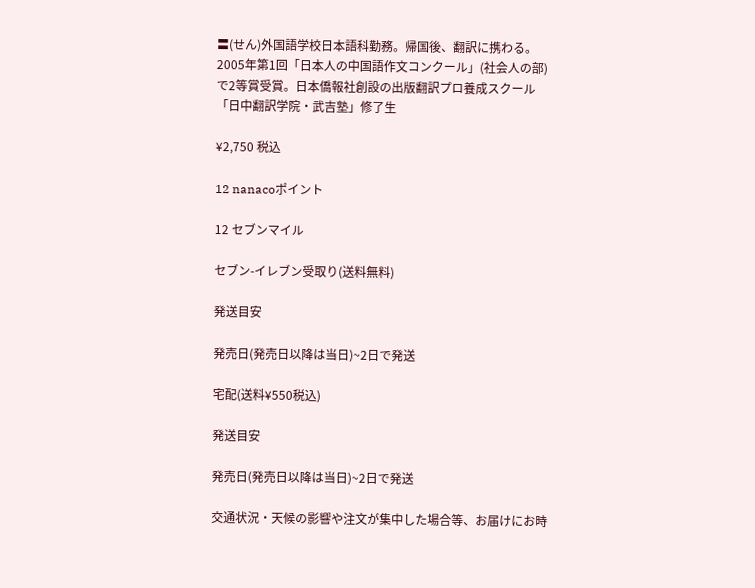〓(せん)外国語学校日本語科勤務。帰国後、翻訳に携わる。2005年第1回「日本人の中国語作文コンクール」(社会人の部)で2等賞受賞。日本僑報社創設の出版翻訳プロ養成スクール「日中翻訳学院・武吉塾」修了生

¥2,750 税込

12 nanacoポイント

12 セブンマイル

セブン-イレブン受取り(送料無料)

発送目安

発売日(発売日以降は当日)~2日で発送

宅配(送料¥550税込)

発送目安

発売日(発売日以降は当日)~2日で発送

交通状況・天候の影響や注文が集中した場合等、お届けにお時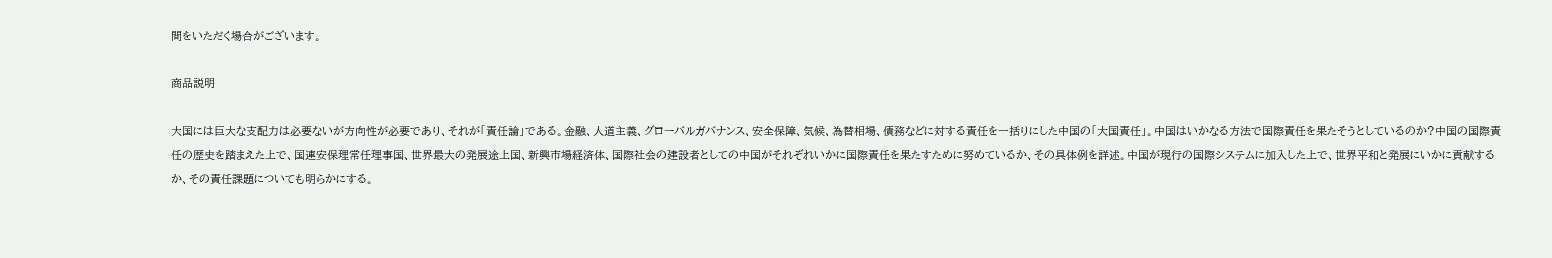間をいただく場合がございます。

商品説明

大国には巨大な支配力は必要ないが方向性が必要であり、それが「責任論」である。金融、人道主義、グローバルガバナンス、安全保障、気候、為替相場、債務などに対する責任を一括りにした中国の「大国責任」。中国はいかなる方法で国際責任を果たそうとしているのか?中国の国際責任の歴史を踏まえた上で、国連安保理常任理事国、世界最大の発展途上国、新興市場経済体、国際社会の建設者としての中国がそれぞれいかに国際責任を果たすために努めているか、その具体例を詳述。中国が現行の国際システムに加入した上で、世界平和と発展にいかに貢献するか、その責任課題についても明らかにする。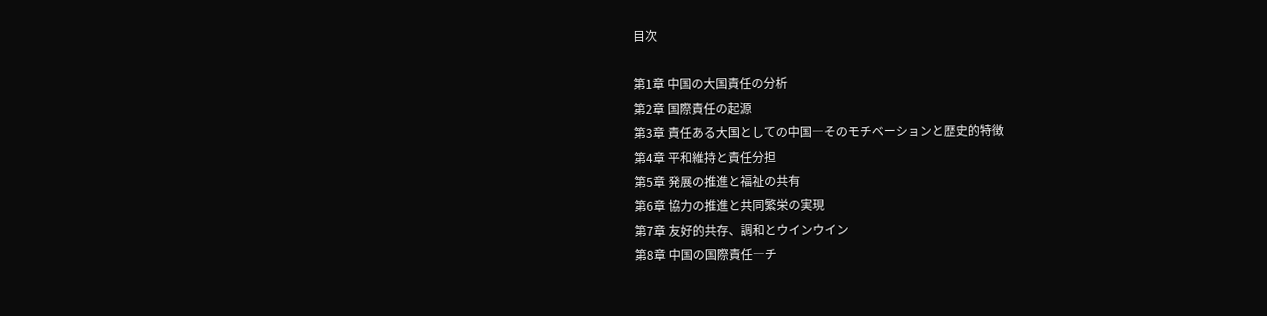目次

第1章 中国の大国責任の分析
第2章 国際責任の起源
第3章 責任ある大国としての中国―そのモチベーションと歴史的特徴
第4章 平和維持と責任分担
第5章 発展の推進と福祉の共有
第6章 協力の推進と共同繁栄の実現
第7章 友好的共存、調和とウインウイン
第8章 中国の国際責任―チ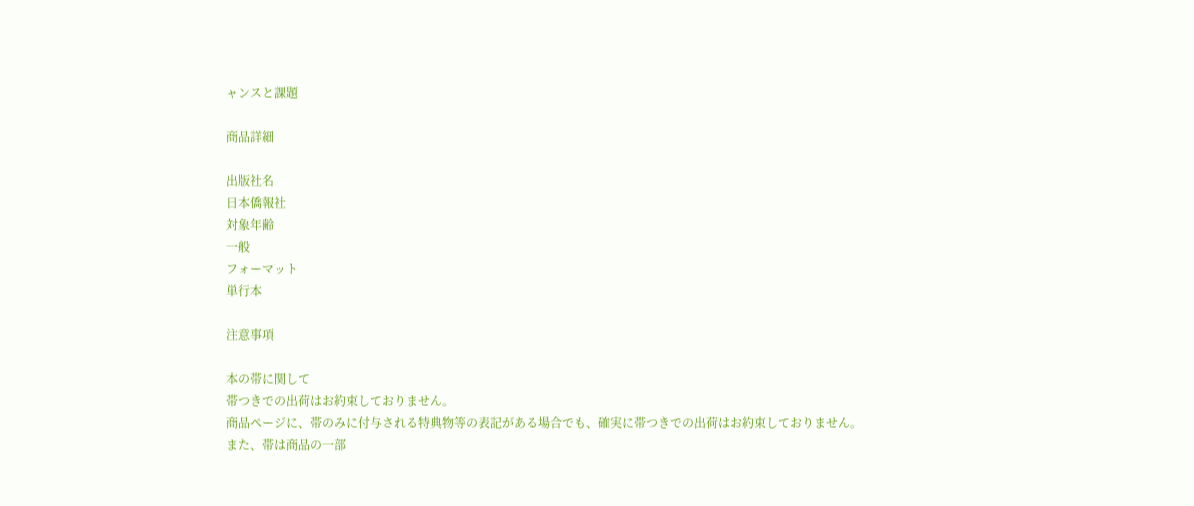ャンスと課題

商品詳細

出版社名
日本僑報社
対象年齢
一般
フォーマット
単行本

注意事項

本の帯に関して
帯つきでの出荷はお約束しておりません。
商品ページに、帯のみに付与される特典物等の表記がある場合でも、確実に帯つきでの出荷はお約束しておりません。
また、帯は商品の一部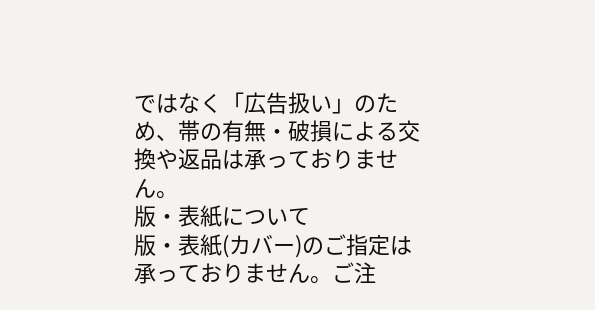ではなく「広告扱い」のため、帯の有無・破損による交換や返品は承っておりません。
版・表紙について
版・表紙(カバー)のご指定は承っておりません。ご注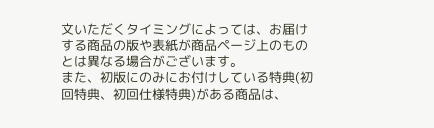文いただくタイミングによっては、お届けする商品の版や表紙が商品ページ上のものとは異なる場合がございます。
また、初版にのみにお付けしている特典(初回特典、初回仕様特典)がある商品は、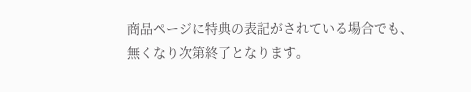商品ページに特典の表記がされている場合でも、無くなり次第終了となります。